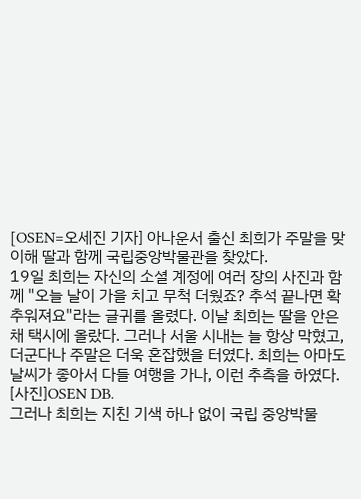[OSEN=오세진 기자] 아나운서 출신 최희가 주말을 맞이해 딸과 함께 국립중앙박물관을 찾았다.
19일 최희는 자신의 소셜 계정에 여러 장의 사진과 함께 "오늘 날이 가을 치고 무척 더웠죠? 추석 끝나면 확 추워져요"라는 글귀를 올렸다. 이날 최희는 딸을 안은 채 택시에 올랐다. 그러나 서울 시내는 늘 항상 막혔고, 더군다나 주말은 더욱 혼잡했을 터였다. 최희는 아마도 날씨가 좋아서 다들 여행을 가나, 이런 추측을 하였다.
[사진]OSEN DB.
그러나 최희는 지친 기색 하나 없이 국립 중앙박물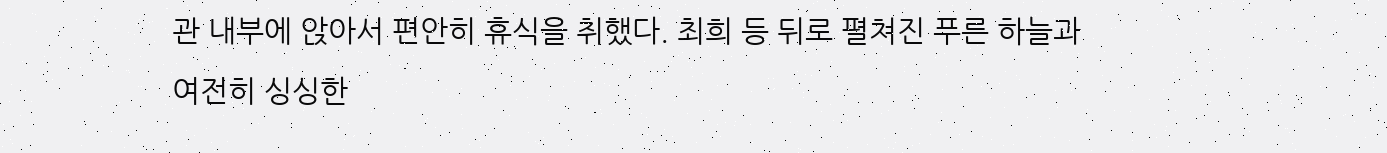관 내부에 앉아서 편안히 휴식을 취했다. 최희 등 뒤로 펼쳐진 푸른 하늘과 여전히 싱싱한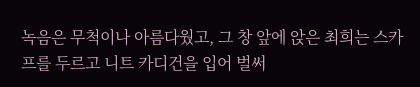녹음은 무척이나 아름다웠고, 그 창 앞에 앉은 최희는 스카프를 두르고 니트 카디건을 입어 벌써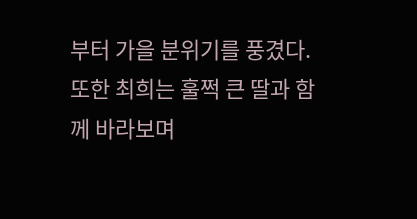부터 가을 분위기를 풍겼다.
또한 최희는 훌쩍 큰 딸과 함께 바라보며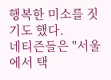행복한 미소를 짓기도 했다.
네티즌들은 "서울에서 택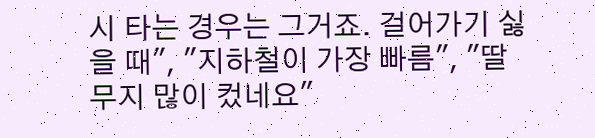시 타는 경우는 그거죠. 걸어가기 싫을 때", "지하철이 가장 빠름", "딸 무지 많이 컸네요"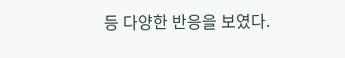등 다양한 반응을 보였다.